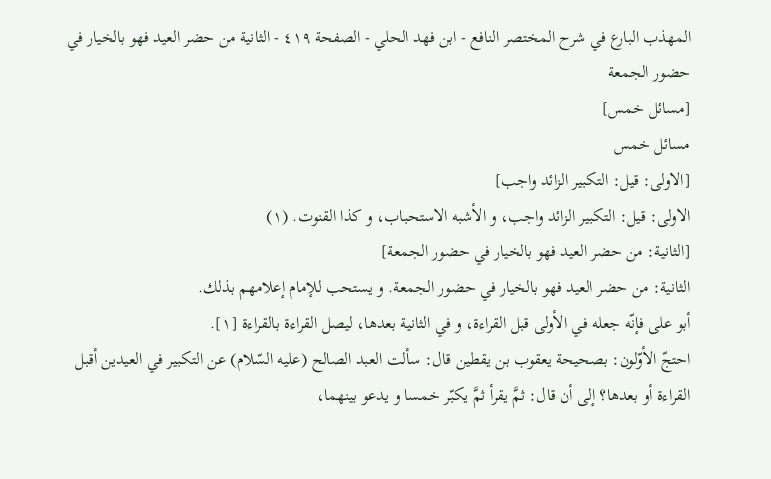المهذب البارع في شرح المختصر النافع - ابن فهد الحلي - الصفحة ٤١٩ - الثانية من حضر العيد فهو بالخيار في حضور الجمعة
[مسائل خمس]
مسائل خمس
[الاولى: قيل: التكبير الزائد واجب]
الاولى: قيل: التكبير الزائد واجب، و الأشبه الاستحباب، و كذا القنوت. (١)
[الثانية: من حضر العيد فهو بالخيار في حضور الجمعة]
الثانية: من حضر العيد فهو بالخيار في حضور الجمعة. و يستحب للإمام إعلامهم بذلك.
أبو على فإنّه جعله في الأولى قبل القراءة، و في الثانية بعدها، ليصل القراءة بالقراءة [١].
احتجّ الأوّلون: بصحيحة يعقوب بن يقطين قال: سألت العبد الصالح (عليه السّلام) عن التكبير في العيدين أقبل القراءة أو بعدها؟ إلى أن قال: ثمَّ يقرأ ثمَّ يكبّر خمسا و يدعو بينهما،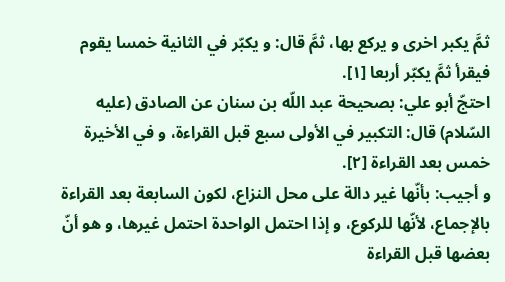ثمَّ يكبر اخرى و يركع بها، ثمَّ قال: و يكبّر في الثانية خمسا يقوم فيقرأ ثمَّ يكبّر أربعا [١].
احتجّ أبو علي: بصحيحة عبد اللّه بن سنان عن الصادق (عليه السّلام) قال: التكبير في الأولى سبع قبل القراءة، و في الأخيرة خمس بعد القراءة [٢].
و أجيب: بأنّها غير دالة على محل النزاع، لكون السابعة بعد القراءة بالإجماع، لأنّها للركوع، و إذا احتمل الواحدة احتمل غيرها، و هو أنّ بعضها قبل القراءة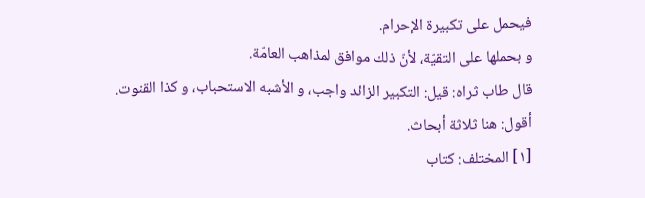فيحمل على تكبيرة الإحرام.
و بحملها على التقيّة، لأنّ ذلك موافق لمذاهب العامّة.
قال طاب ثراه: قيل: التكبير الزائد واجب، و الأشبه الاستحباب، و كذا القنوت.
أقول: هنا ثلاثة أبحاث.
[١] المختلف: كتاب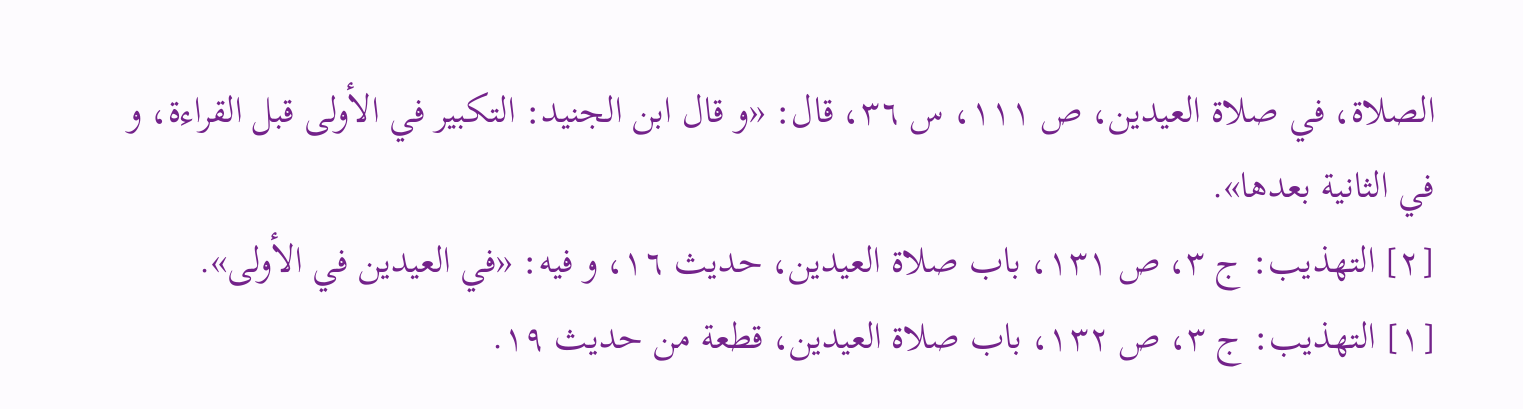الصلاة، في صلاة العيدين، ص ١١١، س ٣٦، قال: «و قال ابن الجنيد: التكبير في الأولى قبل القراءة، و في الثانية بعدها».
[٢] التهذيب: ج ٣، ص ١٣١، باب صلاة العيدين، حديث ١٦، و فيه: «في العيدين في الأولى».
[١] التهذيب: ج ٣، ص ١٣٢، باب صلاة العيدين، قطعة من حديث ١٩.